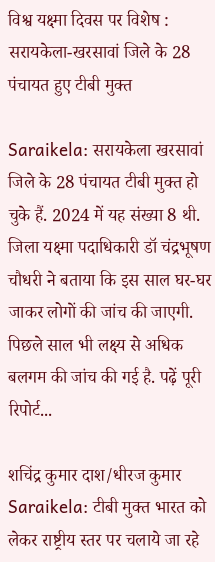विश्व यक्ष्मा दिवस पर विशेष : सरायकेला-खरसावां जिले के 28 पंचायत हुए टीबी मुक्त

Saraikela: सरायकेला खरसावां जिले के 28 पंचायत टीबी मुक्त हो चुके हैं. 2024 में यह संख्या 8 थी. जिला यक्ष्मा पदाधिकारी डॉ चंद्रभूषण चौधरी ने बताया कि इस साल घर-घर जाकर लोगों की जांच की जाएगी. पिछले साल भी लक्ष्य से अधिक बलगम की जांच की गई है. पढ़ें पूरी रिपोर्ट...

शचिंद्र कुमार दाश/धीरज कुमार
Saraikela: टीबी मुक्त भारत को लेकर राष्ट्रीय स्तर पर चलाये जा रहे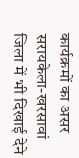कार्यक्रमों का असर सरायकेला-खरसावां जिला में भी दिखाई देने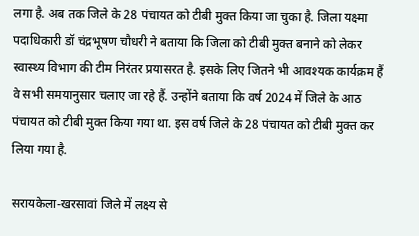लगा है. अब तक जिले के 28 पंचायत को टीबी मुक्त किया जा चुका है. जिला यक्ष्मा पदाधिकारी डॉ चंद्रभूषण चौधरी ने बताया कि जिला को टीबी मुक्त बनाने को लेकर स्वास्थ्य विभाग की टीम निरंतर प्रयासरत है. इसके लिए जितने भी आवश्यक कार्यक्रम हैं वे सभी समयानुसार चलाए जा रहे हैं. उन्होंने बताया कि वर्ष 2024 में जिले के आठ पंचायत को टीबी मुक्त किया गया था. इस वर्ष जिले के 28 पंचायत को टीबी मुक्त कर लिया गया है.

सरायकेला-खरसावां जिले में लक्ष्य से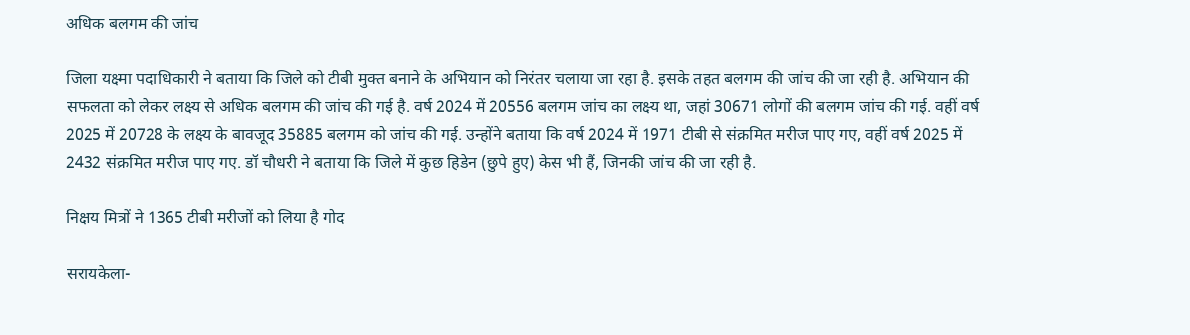अधिक बलगम की जांच

जिला यक्ष्मा पदाधिकारी ने बताया कि जिले को टीबी मुक्त बनाने के अभियान को निरंतर चलाया जा रहा है. इसके तहत बलगम की जांच की जा रही है. अभियान की सफलता को लेकर लक्ष्य से अधिक बलगम की जांच की गई है. वर्ष 2024 में 20556 बलगम जांच का लक्ष्य था, जहां 30671 लोगों की बलगम जांच की गई. वहीं वर्ष 2025 में 20728 के लक्ष्य के बावजूद 35885 बलगम को जांच की गई. उन्होंने बताया कि वर्ष 2024 में 1971 टीबी से संक्रमित मरीज पाए गए, वहीं वर्ष 2025 में 2432 संक्रमित मरीज पाए गए. डॉ चौधरी ने बताया कि जिले में कुछ हिडेन (छुपे हुए) केस भी हैं, जिनकी जांच की जा रही है.

निक्षय मित्रों ने 1365 टीबी मरीजों को लिया है गोद

सरायकेला-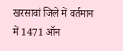खरसावां जिले में वर्तमान में 1471 ऑन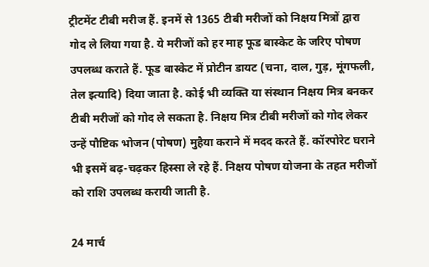ट्रीटमेंट टीबी मरीज हैं. इनमें से 1365 टीबी मरीजों को निक्षय मित्रों द्वारा गोद ले लिया गया है. ये मरीजों को हर माह फूड बास्केट के जरिए पोषण उपलब्ध कराते हैं. फूड बास्केट में प्रोटीन डायट (चना, दाल, गुड़, मूंगफली, तेल इत्यादि) दिया जाता है. कोई भी व्यक्ति या संस्थान निक्षय मित्र बनकर टीबी मरीजों को गोद ले सकता है. निक्षय मित्र टीबी मरीजों को गोद लेकर उन्हें पौष्टिक भोजन (पोषण) मुहैया कराने में मदद करते हैं. कॉरपोरेट घराने भी इसमें बढ़-चढ़कर हिस्सा ले रहे हैं. निक्षय पोषण योजना के तहत मरीजों को राशि उपलब्ध करायी जाती है.

24 मार्च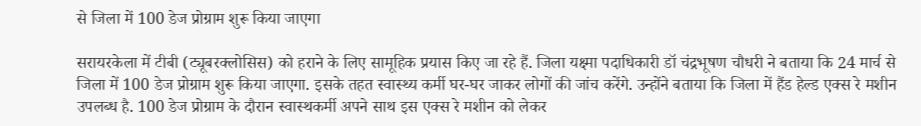से जिला में 100 डेज प्रोग्राम शुरू किया जाएगा

सरायरकेला में टीबी (ट्यूबरक्लोसिस) को हराने के लिए सामूहिक प्रयास किए जा रहे हैं. जिला यक्ष्मा पदाधिकारी डॉ चंद्रभूषण चौधरी ने बताया कि 24 मार्च से जिला में 100 डेज प्रोग्राम शुरू किया जाएगा. इसके तहत स्वास्थ्य कर्मी घर-घर जाकर लोगों की जांच करेंगे. उन्होंने बताया कि जिला में हैंड हेल्ड एक्स रे मशीन उपलब्ध है. 100 डेज प्रोग्राम के दौरान स्वास्थकर्मी अपने साथ इस एक्स रे मशीन को लेकर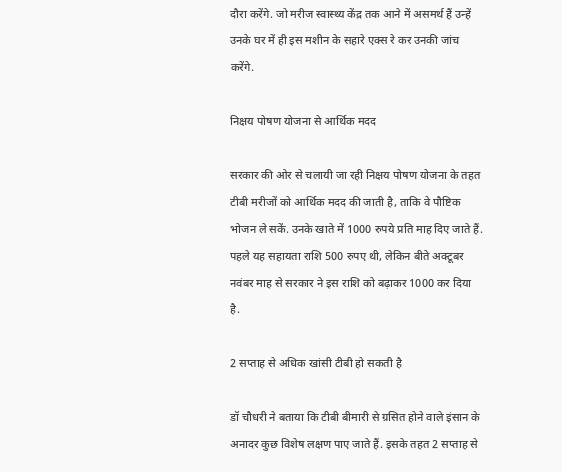दौरा करेंगे. जो मरीज स्वास्थ्य केंद्र तक आने में असमर्थ हैं उन्हें उनके घर में ही इस मशीन के सहारे एक्स रे कर उनकी जांच करेंगे.

निक्षय पोषण योजना से आर्थिक मदद

सरकार की ओर से चलायी जा रही निक्षय पोषण योजना के तहत टीबी मरीजों को आर्थिक मदद की जाती है, ताकि वे पौष्टिक भोजन ले सकें. उनके खाते में 1000 रुपये प्रति माह दिए जाते हैं. पहले यह सहायता राशि 500 रुपए थी, लेकिन बीते अक्टूबर नवंबर माह से सरकार ने इस राशि को बढ़ाकर 1000 कर दिया है.

2 सप्ताह से अधिक खांसी टीबी हो सकती है

डॉ चौधरी ने बताया कि टीबी बीमारी से ग्रसित होने वाले इंसान के अनादर कुछ विशेष लक्षण पाए जाते हैं. इसके तहत 2 सप्ताह से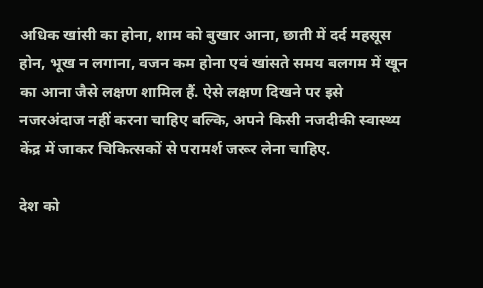अधिक खांसी का होना, शाम को बुखार आना, छाती में दर्द महसूस होन, भूख न लगाना, वजन कम होना एवं खांसते समय बलगम में खून का आना जैसे लक्षण शामिल हैं. ऐसे लक्षण दिखने पर इसे नजरअंदाज नहीं करना चाहिए बल्कि, अपने किसी नजदीकी स्वास्थ्य केंद्र में जाकर चिकित्सकों से परामर्श जरूर लेना चाहिए.

देश को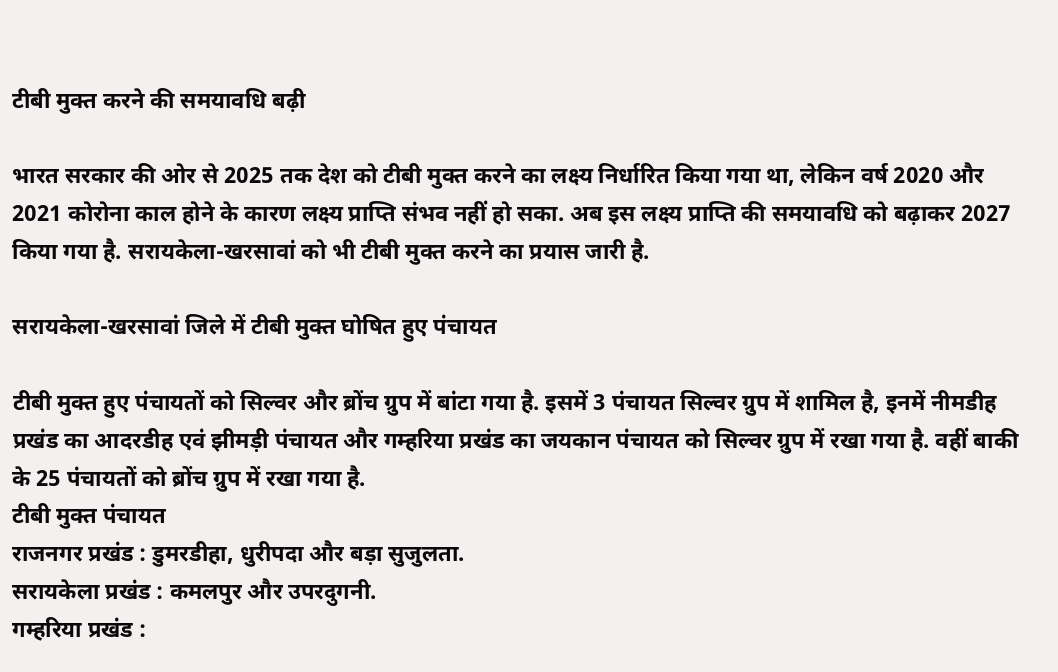टीबी मुक्त करने की समयावधि बढ़ी

भारत सरकार की ओर से 2025 तक देश को टीबी मुक्त करने का लक्ष्य निर्धारित किया गया था, लेकिन वर्ष 2020 और 2021 कोरोना काल होने के कारण लक्ष्य प्राप्ति संभव नहीं हो सका. अब इस लक्ष्य प्राप्ति की समयावधि को बढ़ाकर 2027 किया गया है. सरायकेला-खरसावां को भी टीबी मुक्त करने का प्रयास जारी है.

सरायकेला-खरसावां जिले में टीबी मुक्त घोषित हुए पंचायत

टीबी मुक्त हुए पंचायतों को सिल्वर और ब्रोंच ग्रुप में बांटा गया है. इसमें 3 पंचायत सिल्वर ग्रुप में शामिल है, इनमें नीमडीह प्रखंड का आदरडीह एवं झीमड़ी पंचायत और गम्हरिया प्रखंड का जयकान पंचायत को सिल्वर ग्रुप में रखा गया है. वहीं बाकी के 25 पंचायतों को ब्रोंच ग्रुप में रखा गया है.
टीबी मुक्त पंचायत
राजनगर प्रखंड : डुमरडीहा, धुरीपदा और बड़ा सुजुलता.
सरायकेला प्रखंड : कमलपुर और उपरदुगनी.
गम्हरिया प्रखंड :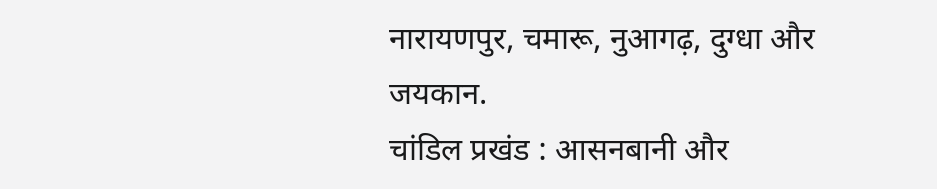नारायणपुर, चमारू, नुआगढ़, दुग्धा और जयकान.
चांडिल प्रखंड : आसनबानी और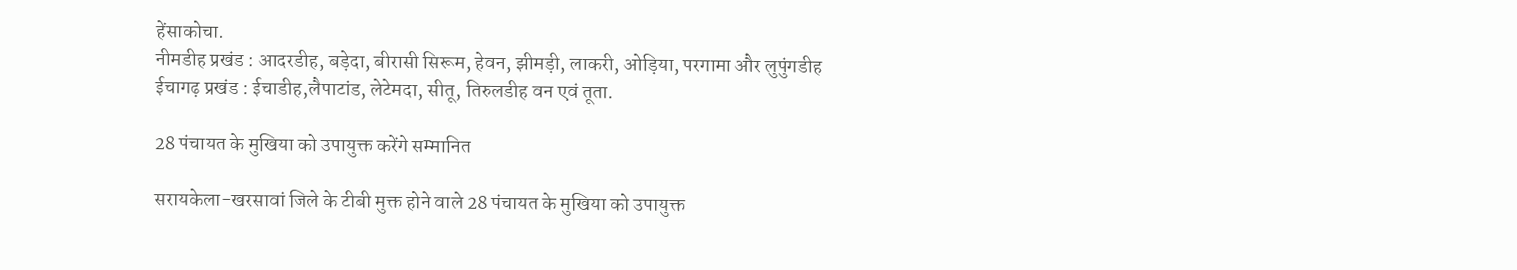हेंसाकोचा.
नीमडीह प्रखंड : आदरडीह, बड़ेदा, बीरासी सिरूम, हेवन, झीमड़ी, लाकरी, ओड़िया, परगामा और लुपुंगडीह
ईचागढ़ प्रखंड : ईचाडीह,लैपाटांड, लेटेमदा, सीतू, तिरुलडीह वन एवं तूता.

28 पंचायत के मुखिया को उपायुक्त करेंगे सम्मानित

सरायकेला-खरसावां जिले के टीबी मुक्त होने वाले 28 पंचायत के मुखिया को उपायुक्त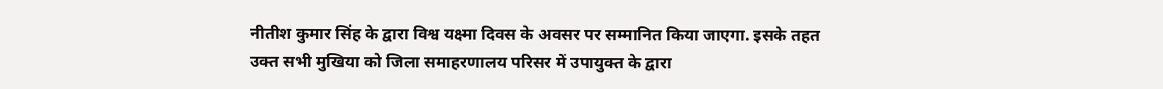नीतीश कुमार सिंह के द्वारा विश्व यक्ष्मा दिवस के अवसर पर सम्मानित किया जाएगा. इसके तहत उक्त सभी मुखिया को जिला समाहरणालय परिसर में उपायुक्त के द्वारा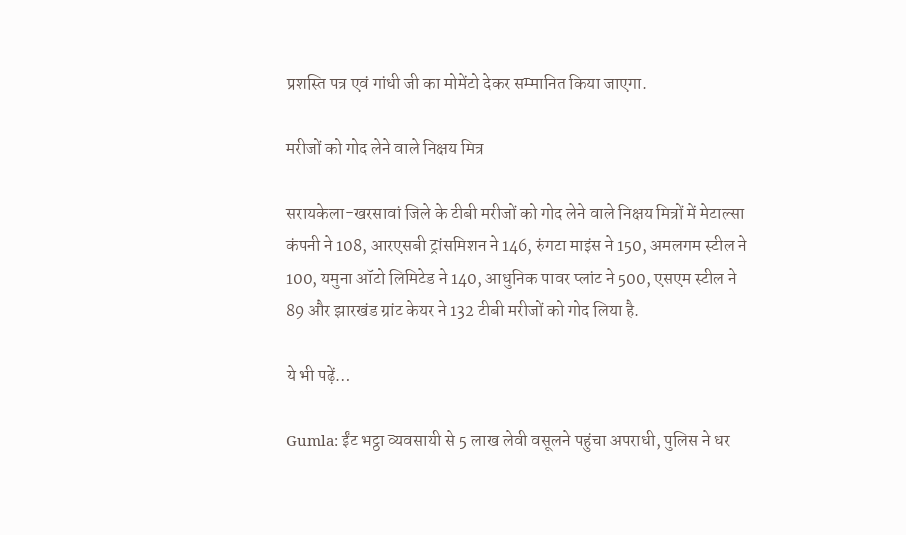प्रशस्ति पत्र एवं गांधी जी का मोमेंटो देकर सम्मानित किया जाएगा.

मरीजों को गोद लेने वाले निक्षय मित्र

सरायकेला-खरसावां जिले के टीबी मरीजों को गोद लेने वाले निक्षय मित्रों में मेटाल्सा कंपनी ने 108, आरएसबी ट्रांसमिशन ने 146, रुंगटा माइंस ने 150, अमलगम स्टील ने 100, यमुना ऑटो लिमिटेड ने 140, आधुनिक पावर प्लांट ने 500, एसएम स्टील ने 89 और झारखंड ग्रांट केयर ने 132 टीबी मरीजों को गोद लिया है.

ये भी पढ़ें…

Gumla: ईंट भट्ठा व्यवसायी से 5 लाख लेवी वसूलने पहुंचा अपराधी, पुलिस ने धर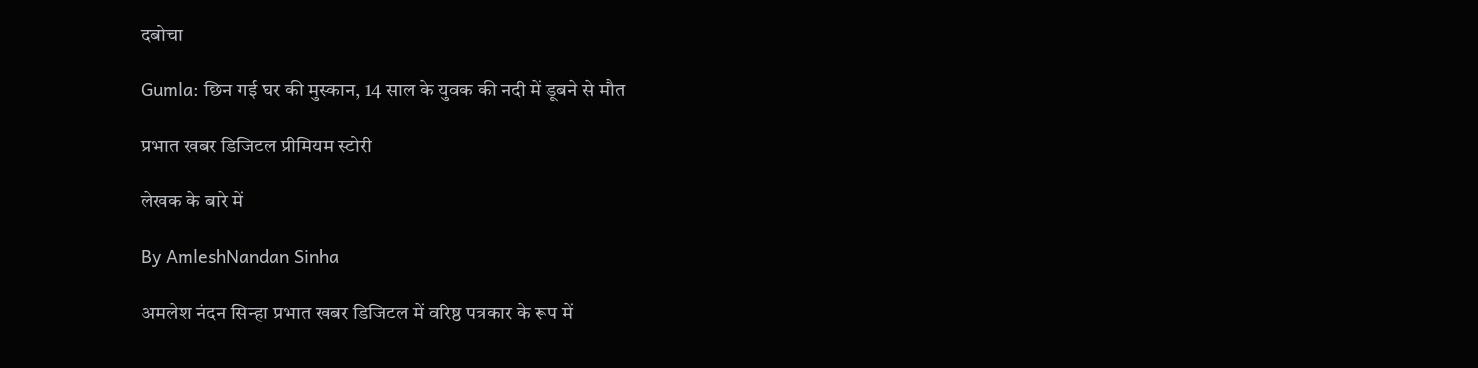दबोचा

Gumla: छिन गई घर की मुस्कान, 14 साल के युवक की नदी में डूबने से मौत

प्रभात खबर डिजिटल प्रीमियम स्टोरी

लेखक के बारे में

By AmleshNandan Sinha

अमलेश नंदन सिन्हा प्रभात खबर डिजिटल में वरिष्ठ पत्रकार के रूप में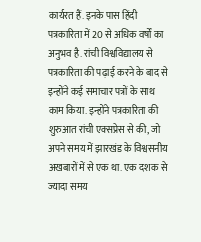कार्यरत हैं. इनके पास हिंदी पत्रकारिता में 20 से अधिक वर्षों का अनुभव है. रांची विश्वविद्यालय से पत्रकारिता की पढ़ाई करने के बाद से इन्होंने कई समाचार पत्रों के साथ काम किया. इन्होंने पत्रकारिता की शुरुआत रांची एक्सप्रेस से की, जो अपने समय में झारखंड के विश्वसनीय अखबारों में से एक था. एक दशक से ज्यादा समय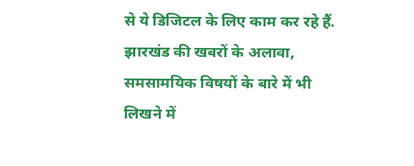से ये डिजिटल के लिए काम कर रहे हैं. झारखंड की खबरों के अलावा, समसामयिक विषयों के बारे में भी लिखने में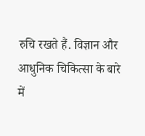रुचि रखते हैं. विज्ञान और आधुनिक चिकित्सा के बारे में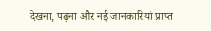देखना, पढ़ना और नई जानकारियां प्राप्त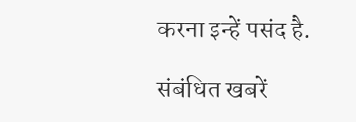करना इन्हें पसंद है.

संबंधित खबरें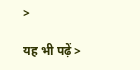>

यह भी पढ़ें >